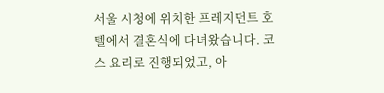서울 시청에 위치한 프레지던트 호텔에서 결혼식에 다녀왔습니다. 코스 요리로 진행되었고, 아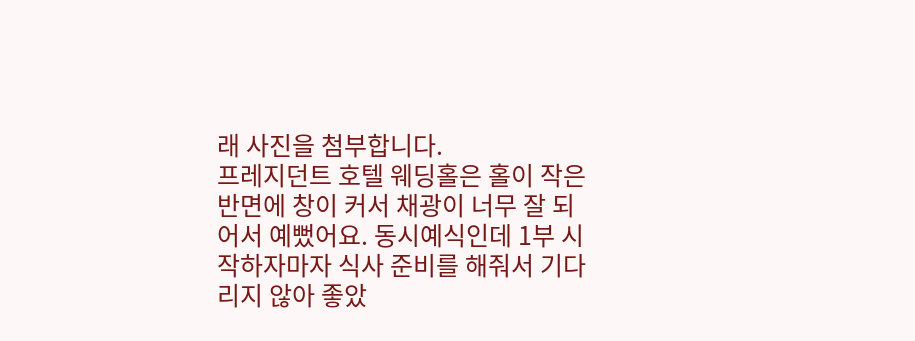래 사진을 첨부합니다.
프레지던트 호텔 웨딩홀은 홀이 작은 반면에 창이 커서 채광이 너무 잘 되어서 예뻤어요. 동시예식인데 1부 시작하자마자 식사 준비를 해줘서 기다리지 않아 좋았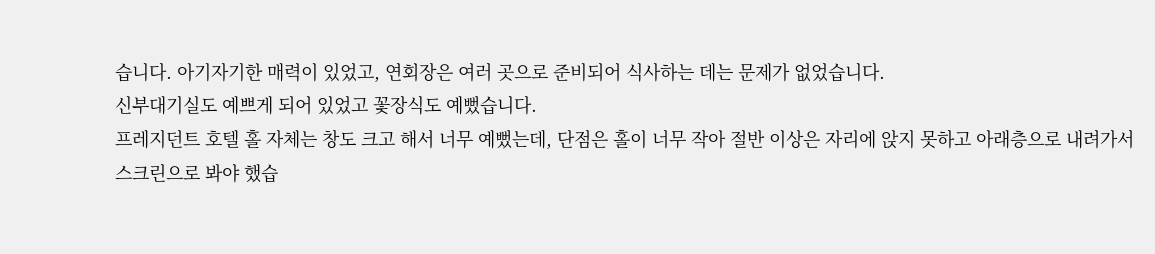습니다. 아기자기한 매력이 있었고, 연회장은 여러 곳으로 준비되어 식사하는 데는 문제가 없었습니다.
신부대기실도 예쁘게 되어 있었고 꽃장식도 예뻤습니다.
프레지던트 호텔 홀 자체는 창도 크고 해서 너무 예뻤는데, 단점은 홀이 너무 작아 절반 이상은 자리에 앉지 못하고 아래층으로 내려가서 스크린으로 봐야 했습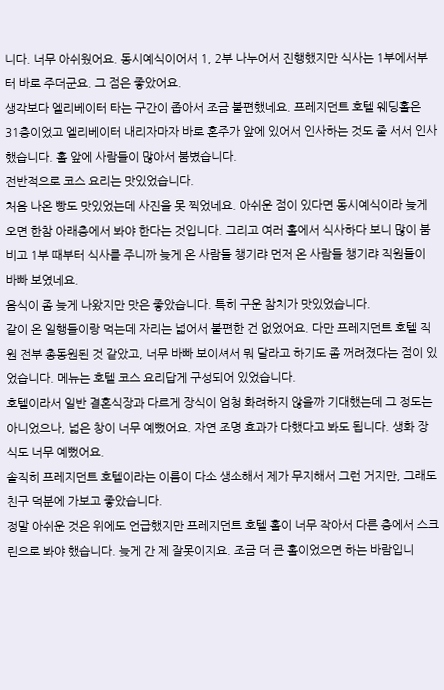니다. 너무 아쉬웠어요. 동시예식이어서 1, 2부 나누어서 진행했지만 식사는 1부에서부터 바로 주더군요. 그 점은 좋았어요.
생각보다 엘리베이터 타는 구간이 좁아서 조금 불편했네요. 프레지던트 호텔 웨딩홀은 31층이었고 엘리베이터 내리자마자 바로 혼주가 앞에 있어서 인사하는 것도 줄 서서 인사했습니다. 홀 앞에 사람들이 많아서 붐볐습니다.
전반적으로 코스 요리는 맛있었습니다.
처음 나온 빵도 맛있었는데 사진을 못 찍었네요. 아쉬운 점이 있다면 동시예식이라 늦게 오면 한참 아래층에서 봐야 한다는 것입니다. 그리고 여러 홀에서 식사하다 보니 많이 붐비고 1부 때부터 식사를 주니까 늦게 온 사람들 챙기랴 먼저 온 사람들 챙기랴 직원들이 바빠 보였네요.
음식이 좀 늦게 나왔지만 맛은 좋았습니다. 특히 구운 참치가 맛있었습니다.
같이 온 일행들이랑 먹는데 자리는 넓어서 불편한 건 없었어요. 다만 프레지던트 호텔 직원 전부 총동원된 것 같았고, 너무 바빠 보이셔서 뭐 달라고 하기도 좀 꺼려졌다는 점이 있었습니다. 메뉴는 호텔 코스 요리답게 구성되어 있었습니다.
호텔이라서 일반 결혼식장과 다르게 장식이 엄청 화려하지 않을까 기대했는데 그 정도는 아니었으나, 넓은 창이 너무 예뻤어요. 자연 조명 효과가 다했다고 봐도 됩니다. 생화 장식도 너무 예뻤어요.
솔직히 프레지던트 호텔이라는 이름이 다소 생소해서 제가 무지해서 그런 거지만, 그래도 친구 덕분에 가보고 좋았습니다.
정말 아쉬운 것은 위에도 언급했지만 프레지던트 호텔 홀이 너무 작아서 다른 층에서 스크린으로 봐야 했습니다. 늦게 간 제 잘못이지요. 조금 더 큰 홀이었으면 하는 바람입니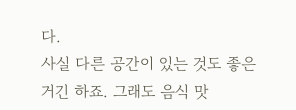다.
사실 다른 공간이 있는 것도 좋은 거긴 하죠. 그래도 음식 맛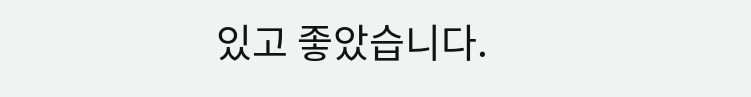있고 좋았습니다.